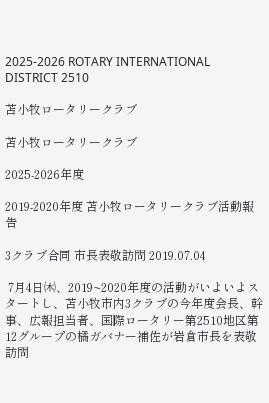2025-2026 ROTARY INTERNATIONAL DISTRICT 2510

苫小牧ロータリークラブ

苫小牧ロータリークラブ

2025-2026年度

2019-2020年度 苫小牧ロータリークラブ活動報告

3クラブ合同 市長表敬訪問 2019.07.04

 7月4日㈭、2019~2020年度の活動がいよいよスタートし、苫小牧市内3クラブの今年度会長、幹事、広報担当者、国際ロータリー第2510地区第12グループの橘ガバナー補佐が岩倉市長を表敬訪問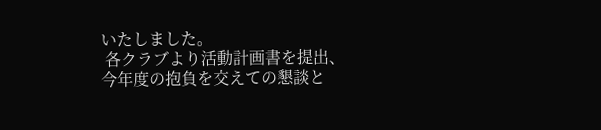いたしました。
 各クラブより活動計画書を提出、今年度の抱負を交えての懇談と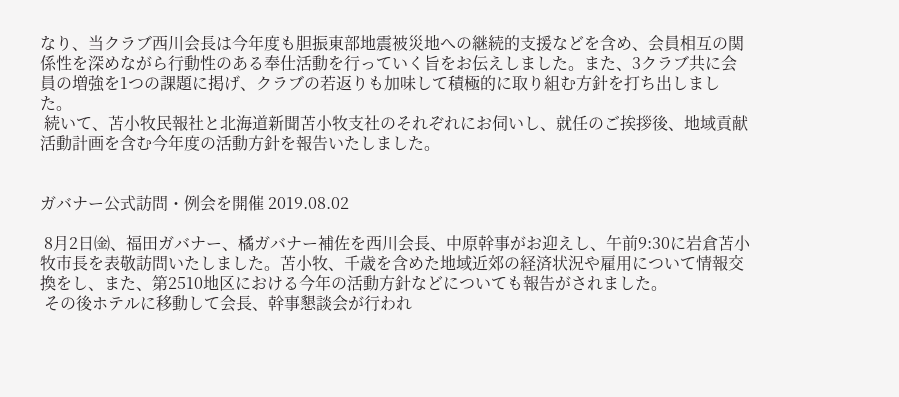なり、当クラブ西川会長は今年度も胆振東部地震被災地への継続的支援などを含め、会員相互の関係性を深めながら行動性のある奉仕活動を行っていく旨をお伝えしました。また、3クラブ共に会員の増強を1つの課題に掲げ、クラブの若返りも加味して積極的に取り組む方針を打ち出しました。
 続いて、苫小牧民報社と北海道新聞苫小牧支社のそれぞれにお伺いし、就任のご挨拶後、地域貢献活動計画を含む今年度の活動方針を報告いたしました。


ガバナー公式訪問・例会を開催 2019.08.02

 8月2日㈮、福田ガバナー、橘ガバナー補佐を西川会長、中原幹事がお迎えし、午前9:30に岩倉苫小牧市長を表敬訪問いたしました。苫小牧、千歳を含めた地域近郊の経済状況や雇用について情報交換をし、また、第2510地区における今年の活動方針などについても報告がされました。
 その後ホテルに移動して会長、幹事懇談会が行われ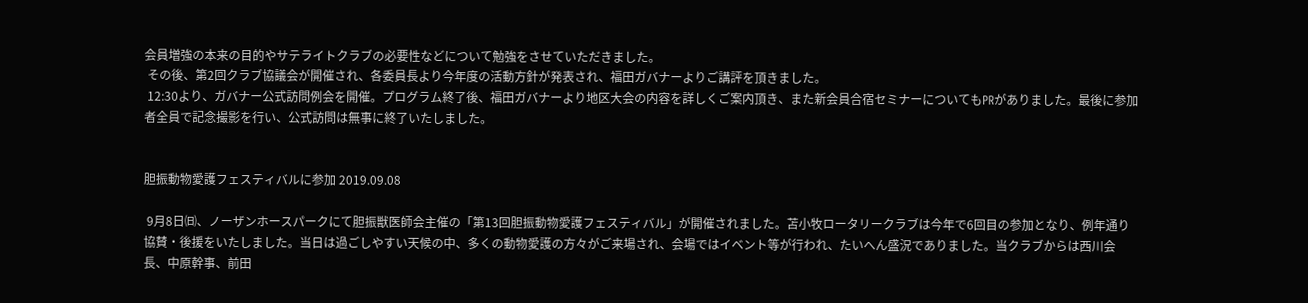会員増強の本来の目的やサテライトクラブの必要性などについて勉強をさせていただきました。
 その後、第2回クラブ協議会が開催され、各委員長より今年度の活動方針が発表され、福田ガバナーよりご講評を頂きました。
 12:30より、ガバナー公式訪問例会を開催。プログラム終了後、福田ガバナーより地区大会の内容を詳しくご案内頂き、また新会員合宿セミナーについてもPRがありました。最後に参加者全員で記念撮影を行い、公式訪問は無事に終了いたしました。


胆振動物愛護フェスティバルに参加 2019.09.08

 9月8日㈰、ノーザンホースパークにて胆振獣医師会主催の「第13回胆振動物愛護フェスティバル」が開催されました。苫小牧ロータリークラブは今年で6回目の参加となり、例年通り協賛・後援をいたしました。当日は過ごしやすい天候の中、多くの動物愛護の方々がご来場され、会場ではイベント等が行われ、たいへん盛況でありました。当クラブからは西川会長、中原幹事、前田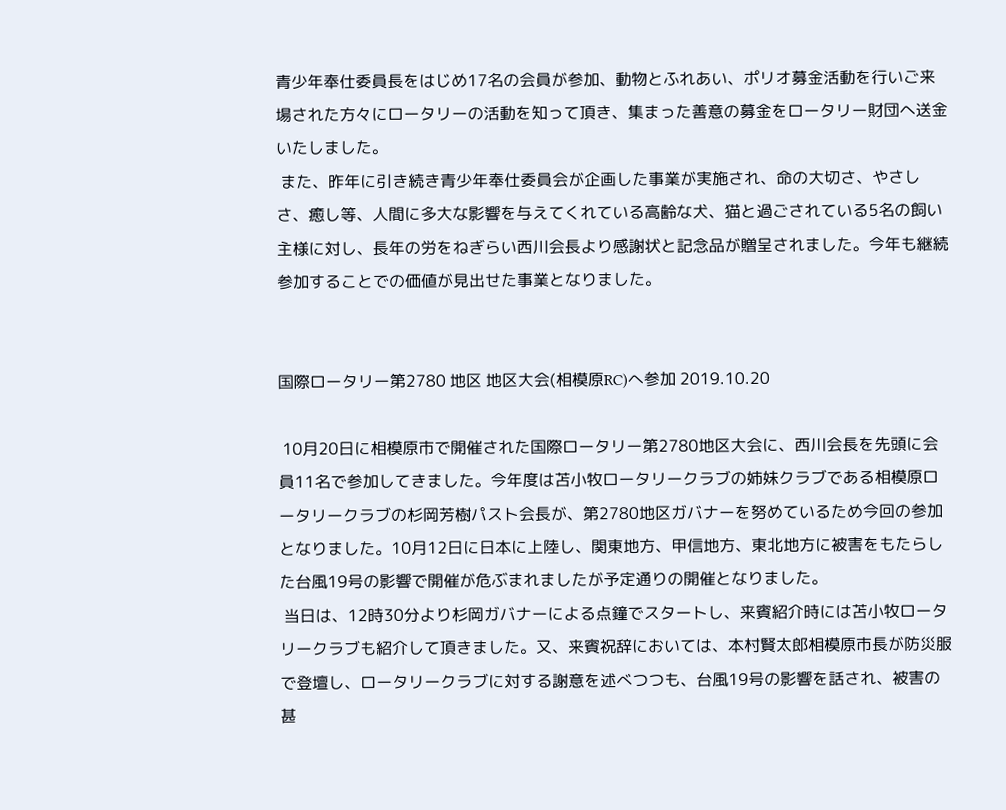青少年奉仕委員長をはじめ17名の会員が参加、動物とふれあい、ポリオ募金活動を行いご来場された方々にロータリーの活動を知って頂き、集まった善意の募金をロータリー財団へ送金いたしました。
 また、昨年に引き続き青少年奉仕委員会が企画した事業が実施され、命の大切さ、やさしさ、癒し等、人間に多大な影響を与えてくれている高齢な犬、猫と過ごされている5名の飼い主様に対し、長年の労をねぎらい西川会長より感謝状と記念品が贈呈されました。今年も継続参加することでの価値が見出せた事業となりました。


国際ロータリー第2780 地区 地区大会(相模原RC)へ参加 2019.10.20

 10月20日に相模原市で開催された国際ロータリー第2780地区大会に、西川会長を先頭に会員11名で参加してきました。今年度は苫小牧ロータリークラブの姉妹クラブである相模原ロータリークラブの杉岡芳樹パスト会長が、第2780地区ガバナーを努めているため今回の参加となりました。10月12日に日本に上陸し、関東地方、甲信地方、東北地方に被害をもたらした台風19号の影響で開催が危ぶまれましたが予定通りの開催となりました。
 当日は、12時30分より杉岡ガバナーによる点鐘でスタートし、来賓紹介時には苫小牧ロータリークラブも紹介して頂きました。又、来賓祝辞においては、本村賢太郎相模原市長が防災服で登壇し、ロータリークラブに対する謝意を述べつつも、台風19号の影響を話され、被害の甚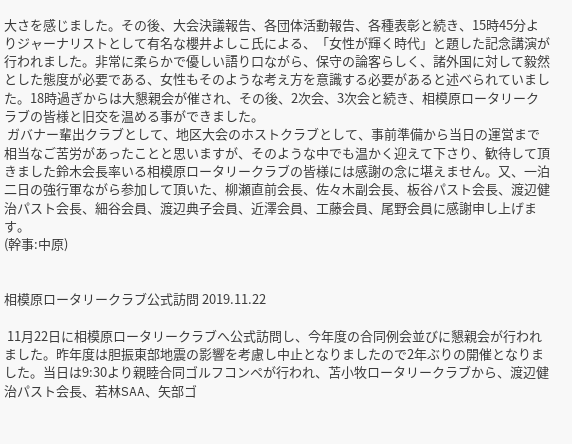大さを感じました。その後、大会決議報告、各団体活動報告、各種表彰と続き、15時45分よりジャーナリストとして有名な櫻井よしこ氏による、「女性が輝く時代」と題した記念講演が行われました。非常に柔らかで優しい語り口ながら、保守の論客らしく、諸外国に対して毅然とした態度が必要である、女性もそのような考え方を意識する必要があると述べられていました。18時過ぎからは大懇親会が催され、その後、2次会、3次会と続き、相模原ロータリークラブの皆様と旧交を温める事ができました。
 ガバナー輩出クラブとして、地区大会のホストクラブとして、事前準備から当日の運営まで相当なご苦労があったことと思いますが、そのような中でも温かく迎えて下さり、歓待して頂きました鈴木会長率いる相模原ロータリークラブの皆様には感謝の念に堪えません。又、一泊二日の強行軍ながら参加して頂いた、柳瀬直前会長、佐々木副会長、板谷パスト会長、渡辺健治パスト会長、細谷会員、渡辺典子会員、近澤会員、工藤会員、尾野会員に感謝申し上げます。
(幹事:中原)


相模原ロータリークラブ公式訪問 2019.11.22

 11月22日に相模原ロータリークラブへ公式訪問し、今年度の合同例会並びに懇親会が行われました。昨年度は胆振東部地震の影響を考慮し中止となりましたので2年ぶりの開催となりました。当日は9:30より親睦合同ゴルフコンペが行われ、苫小牧ロータリークラブから、渡辺健治パスト会長、若林SAA、矢部ゴ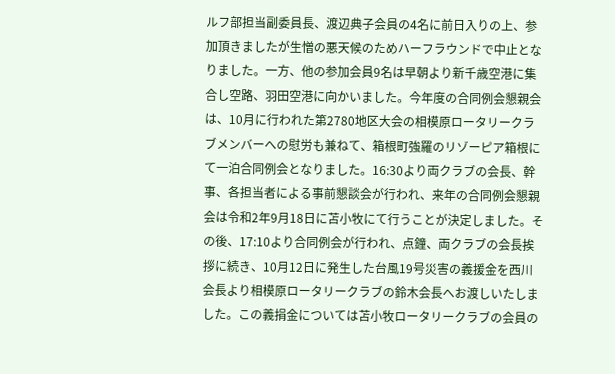ルフ部担当副委員長、渡辺典子会員の4名に前日入りの上、参加頂きましたが生憎の悪天候のためハーフラウンドで中止となりました。一方、他の参加会員9名は早朝より新千歳空港に集合し空路、羽田空港に向かいました。今年度の合同例会懇親会は、10月に行われた第2780地区大会の相模原ロータリークラブメンバーへの慰労も兼ねて、箱根町強羅のリゾーピア箱根にて一泊合同例会となりました。16:30より両クラブの会長、幹事、各担当者による事前懇談会が行われ、来年の合同例会懇親会は令和2年9月18日に苫小牧にて行うことが決定しました。その後、17:10より合同例会が行われ、点鐘、両クラブの会長挨拶に続き、10月12日に発生した台風19号災害の義援金を西川会長より相模原ロータリークラブの鈴木会長へお渡しいたしました。この義捐金については苫小牧ロータリークラブの会員の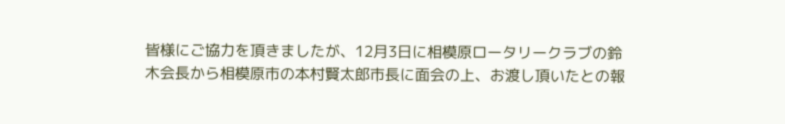皆様にご協力を頂きましたが、12月3日に相模原ロータリークラブの鈴木会長から相模原市の本村賢太郎市長に面会の上、お渡し頂いたとの報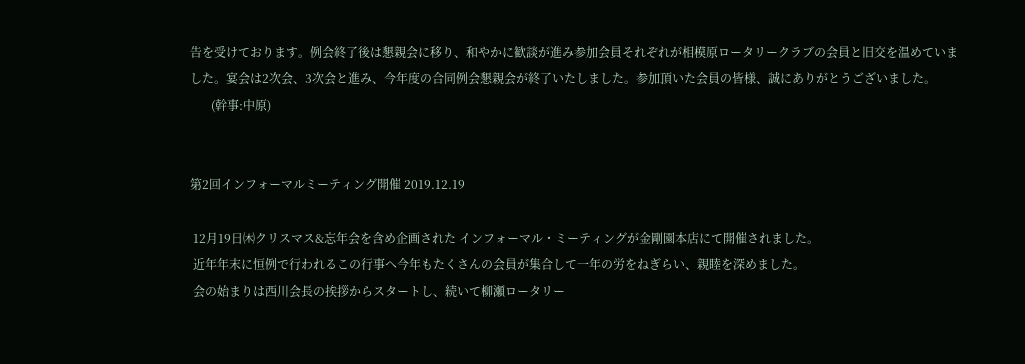告を受けております。例会終了後は懇親会に移り、和やかに歓談が進み参加会員それぞれが相模原ロータリークラブの会員と旧交を温めていました。宴会は2次会、3次会と進み、今年度の合同例会懇親会が終了いたしました。参加頂いた会員の皆様、誠にありがとうございました。
       (幹事:中原)


第2回インフォーマルミーティング開催 2019.12.19

 12月19日㈭クリスマス&忘年会を含め企画された インフォーマル・ミーティングが金剛園本店にて開催されました。
 近年年末に恒例で行われるこの行事へ今年もたくさんの会員が集合して一年の労をねぎらい、親睦を深めました。
 会の始まりは西川会長の挨拶からスタートし、続いて柳瀬ロータリー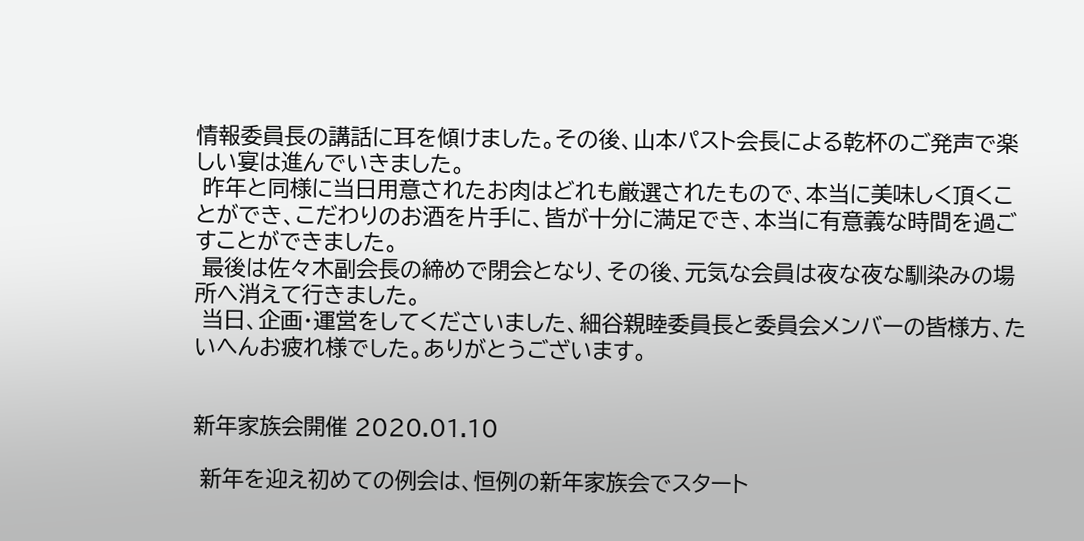情報委員長の講話に耳を傾けました。その後、山本パスト会長による乾杯のご発声で楽しい宴は進んでいきました。
 昨年と同様に当日用意されたお肉はどれも厳選されたもので、本当に美味しく頂くことができ、こだわりのお酒を片手に、皆が十分に満足でき、本当に有意義な時間を過ごすことができました。
 最後は佐々木副会長の締めで閉会となり、その後、元気な会員は夜な夜な馴染みの場所へ消えて行きました。
 当日、企画・運営をしてくださいました、細谷親睦委員長と委員会メンバーの皆様方、たいへんお疲れ様でした。ありがとうございます。


新年家族会開催 2020.01.10

 新年を迎え初めての例会は、恒例の新年家族会でスタート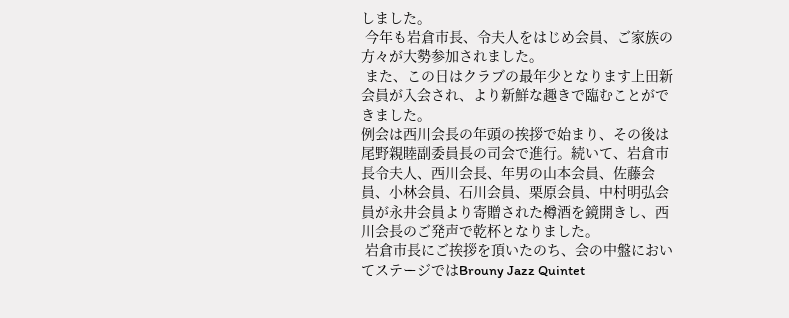しました。
 今年も岩倉市長、令夫人をはじめ会員、ご家族の方々が大勢参加されました。
 また、この日はクラブの最年少となります上田新会員が入会され、より新鮮な趣きで臨むことができました。
例会は西川会長の年頭の挨拶で始まり、その後は尾野親睦副委員長の司会で進行。続いて、岩倉市長令夫人、西川会長、年男の山本会員、佐藤会員、小林会員、石川会員、栗原会員、中村明弘会員が永井会員より寄贈された樽酒を鏡開きし、西川会長のご発声で乾杯となりました。
 岩倉市長にご挨拶を頂いたのち、会の中盤においてステージではBrouny Jazz Quintet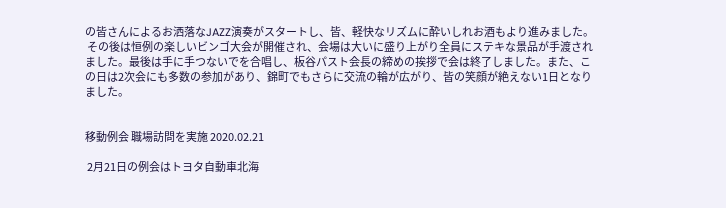の皆さんによるお洒落なJAZZ演奏がスタートし、皆、軽快なリズムに酔いしれお酒もより進みました。
 その後は恒例の楽しいビンゴ大会が開催され、会場は大いに盛り上がり全員にステキな景品が手渡されました。最後は手に手つないでを合唱し、板谷パスト会長の締めの挨拶で会は終了しました。また、この日は2次会にも多数の参加があり、錦町でもさらに交流の輪が広がり、皆の笑顔が絶えない1日となりました。


移動例会 職場訪問を実施 2020.02.21

 2月21日の例会はトヨタ自動車北海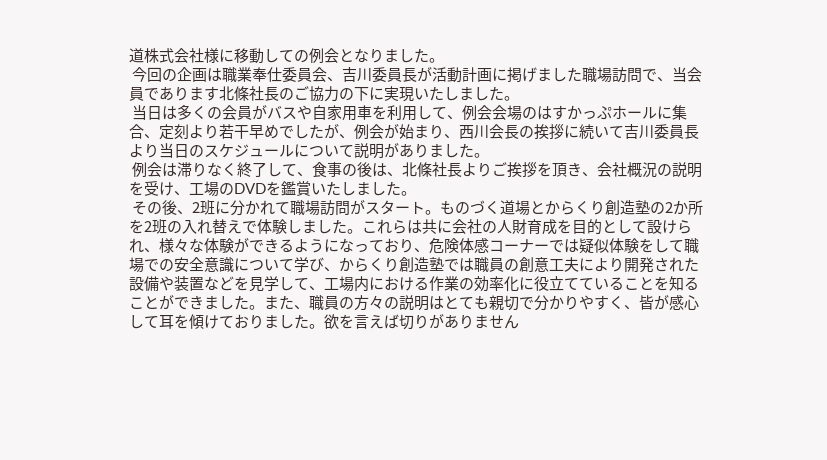道株式会社様に移動しての例会となりました。
 今回の企画は職業奉仕委員会、吉川委員長が活動計画に掲げました職場訪問で、当会員であります北條社長のご協力の下に実現いたしました。
 当日は多くの会員がバスや自家用車を利用して、例会会場のはすかっぷホールに集合、定刻より若干早めでしたが、例会が始まり、西川会長の挨拶に続いて吉川委員長より当日のスケジュールについて説明がありました。
 例会は滞りなく終了して、食事の後は、北條社長よりご挨拶を頂き、会社概況の説明を受け、工場のDVDを鑑賞いたしました。
 その後、2班に分かれて職場訪問がスタート。ものづく道場とからくり創造塾の2か所を2班の入れ替えで体験しました。これらは共に会社の人財育成を目的として設けられ、様々な体験ができるようになっており、危険体感コーナーでは疑似体験をして職場での安全意識について学び、からくり創造塾では職員の創意工夫により開発された設備や装置などを見学して、工場内における作業の効率化に役立てていることを知ることができました。また、職員の方々の説明はとても親切で分かりやすく、皆が感心して耳を傾けておりました。欲を言えば切りがありません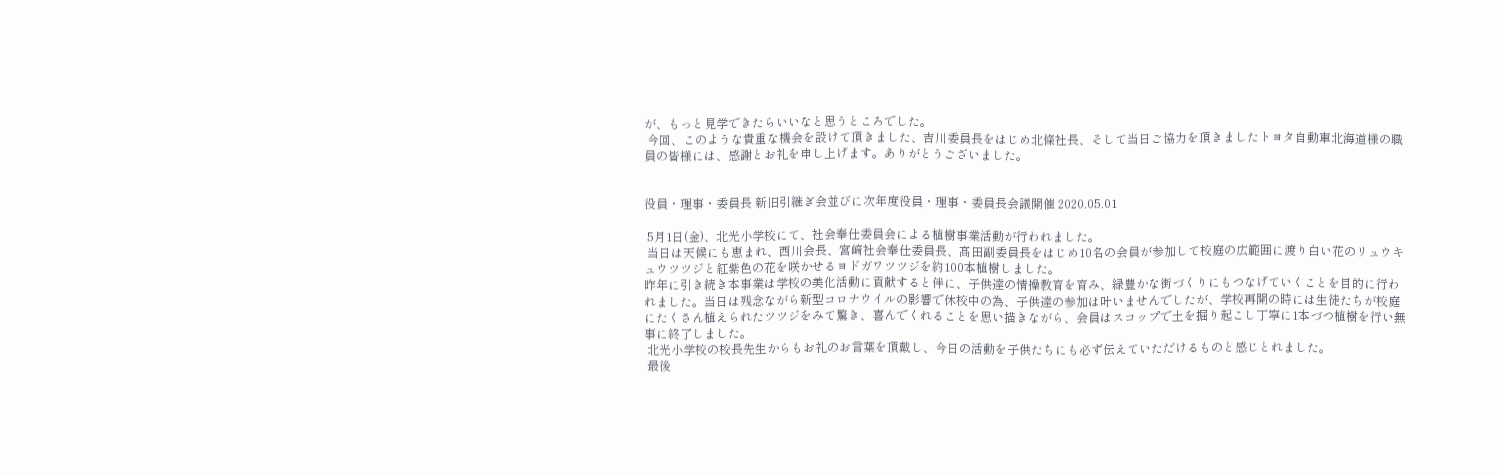が、もっと見学できたらいいなと思うところでした。
 今回、このような貴重な機会を設けて頂きました、吉川委員長をはじめ北條社長、そして当日ご協力を頂きましたトヨタ自動車北海道様の職員の皆様には、感謝とお礼を申し上げます。ありがとうございました。


役員・理事・委員長 新旧引継ぎ会並びに次年度役員・理事・委員長会議開催 2020.05.01

 5月1日(金)、北光小学校にて、社会奉仕委員会による植樹事業活動が行われました。
 当日は天候にも恵まれ、西川会長、宮﨑社会奉仕委員長、髙田副委員長をはじめ10名の会員が参加して校庭の広範囲に渡り白い花のリュウキュウツツジと紅紫色の花を咲かせるヨドガワツツジを約100本植樹しました。
昨年に引き続き本事業は学校の美化活動に貢献すると伴に、子供達の情操教育を育み、緑豊かな街づくりにもつなげていくことを目的に行われました。当日は残念ながら新型コロナウイルの影響で休校中の為、子供達の参加は叶いませんでしたが、学校再開の時には生徒たちが校庭にたくさん植えられたツツジをみて驚き、喜んでくれることを思い描きながら、会員はスコップで土を掘り起こし丁寧に1本づつ植樹を行い無事に終了しました。
 北光小学校の校長先生からもお礼のお言葉を頂戴し、今日の活動を子供たちにも必ず伝えていただけるものと感じとれました。
 最後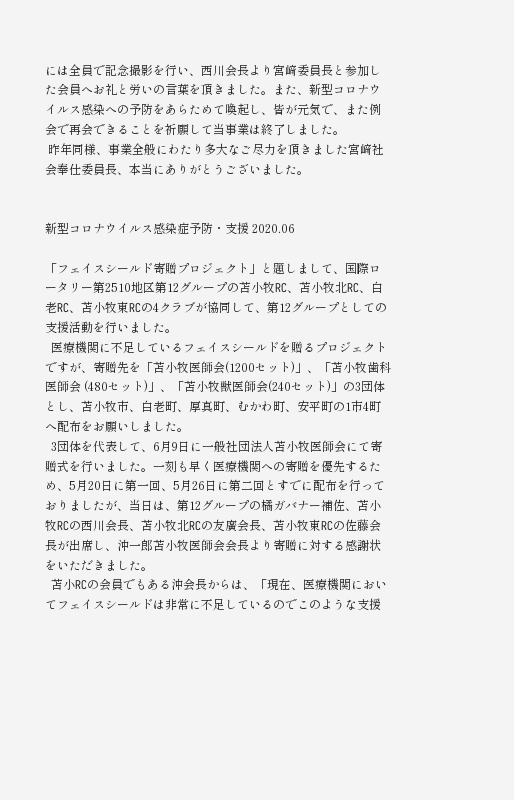には全員で記念撮影を行い、西川会長より宮﨑委員長と参加した会員へお礼と労いの言葉を頂きました。また、新型コロナウイルス感染への予防をあらためて喚起し、皆が元気で、また例会で再会できることを祈願して当事業は終了しました。
 昨年同様、事業全般にわたり多大なご尽力を頂きました宮﨑社会奉仕委員長、本当にありがとうございました。


新型コロナウイルス感染症予防・支援 2020.06

「フェイスシールド寄贈プロジェクト」と題しまして、国際ロータリー第2510地区第12グループの苫小牧RC、苫小牧北RC、白老RC、苫小牧東RCの4クラブが協同して、第12グループとしての支援活動を行いました。
  医療機関に不足しているフェイスシールドを贈るプロジェクトですが、寄贈先を「苫小牧医師会(1200セット)」、「苫小牧歯科医師会 (480セット)」、「苫小牧獣医師会(240セット)」の3団体とし、苫小牧市、白老町、厚真町、むかわ町、安平町の1市4町へ配布をお願いしました。
  3団体を代表して、6月9日に一般社団法人苫小牧医師会にて寄贈式を行いました。一刻も早く医療機関への寄贈を優先するため、5月20日に第一回、5月26日に第二回とすでに配布を行っておりましたが、当日は、第12グループの橘ガバナー補佐、苫小牧RCの西川会長、苫小牧北RCの友廣会長、苫小牧東RCの佐藤会長が出席し、沖一郎苫小牧医師会会長より寄贈に対する感謝状をいただきました。
  苫小RCの会員でもある沖会長からは、「現在、医療機関においてフェイスシールドは非常に不足しているのでこのような支援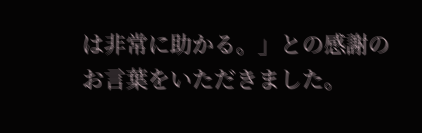は非常に助かる。」との感謝のお言葉をいただきました。